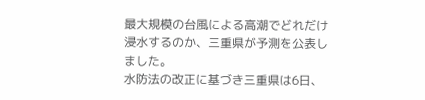最大規模の台風による高潮でどれだけ浸水するのか、三重県が予測を公表しました。
水防法の改正に基づき三重県は6日、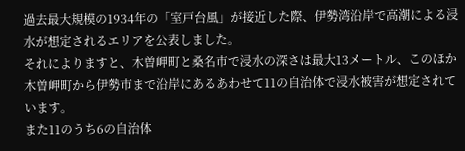過去最大規模の1934年の「室戸台風」が接近した際、伊勢湾沿岸で高潮による浸水が想定されるエリアを公表しました。
それによりますと、木曽岬町と桑名市で浸水の深さは最大13メートル、このほか木曽岬町から伊勢市まで沿岸にあるあわせて11の自治体で浸水被害が想定されています。
また11のうち6の自治体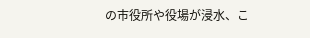の市役所や役場が浸水、こ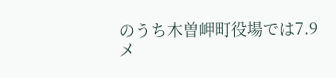のうち木曽岬町役場では7.9メ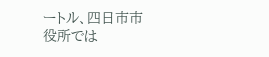ートル、四日市市役所では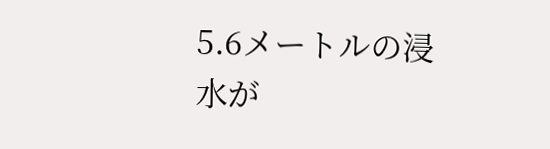5.6メートルの浸水が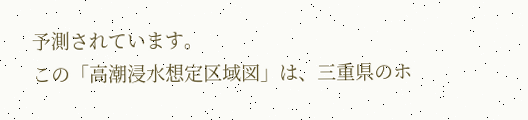予測されています。
この「高潮浸水想定区域図」は、三重県のホ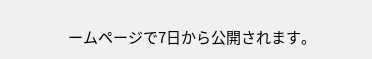ームページで7日から公開されます。